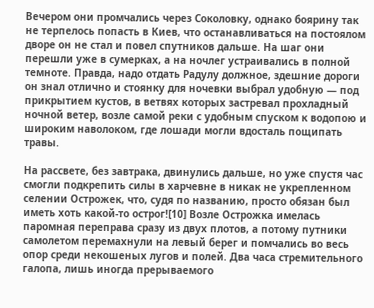Вечером они промчались через Соколовку, однако боярину так не терпелось попасть в Киев, что останавливаться на постоялом дворе он не стал и повел спутников дальше. На шаг они перешли уже в сумерках, а на ночлег устраивались в полной темноте. Правда, надо отдать Радулу должное, здешние дороги он знал отлично и стоянку для ночевки выбрал удобную — под прикрытием кустов, в ветвях которых застревал прохладный ночной ветер, возле самой реки с удобным спуском к водопою и широким наволоком, где лошади могли вдосталь пощипать травы.

На рассвете, без завтрака, двинулись дальше, но уже спустя час смогли подкрепить силы в харчевне в никак не укрепленном селении Острожек, что, судя по названию, просто обязан был иметь хоть какой-то острог![10] Возле Острожка имелась паромная переправа сразу из двух плотов, а потому путники самолетом перемахнули на левый берег и помчались во весь опор среди некошеных лугов и полей. Два часа стремительного галопа, лишь иногда прерываемого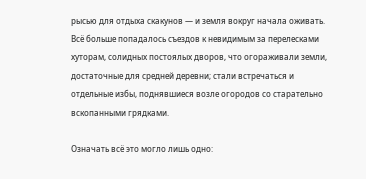рысью для отдыха скакунов — и земля вокруг начала оживать. Всё больше попадалось съездов к невидимым за перелесками хуторам, солидных постоялых дворов, что огораживали земли, достаточные для средней деревни; стали встречаться и отдельные избы, поднявшиеся возле огородов со старательно вскопанными грядками.

Означать всё это могло лишь одно: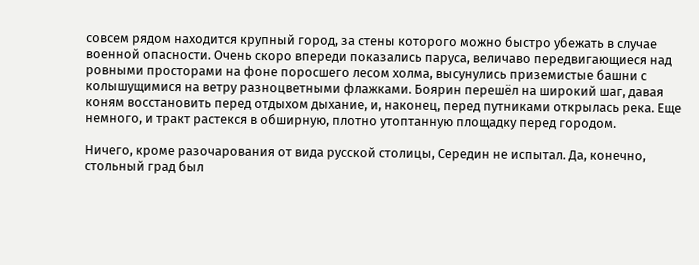совсем рядом находится крупный город, за стены которого можно быстро убежать в случае военной опасности. Очень скоро впереди показались паруса, величаво передвигающиеся над ровными просторами на фоне поросшего лесом холма, высунулись приземистые башни с колышущимися на ветру разноцветными флажками. Боярин перешёл на широкий шаг, давая коням восстановить перед отдыхом дыхание, и, наконец, перед путниками открылась река. Еще немного, и тракт растекся в обширную, плотно утоптанную площадку перед городом.

Ничего, кроме разочарования от вида русской столицы, Середин не испытал. Да, конечно, стольный град был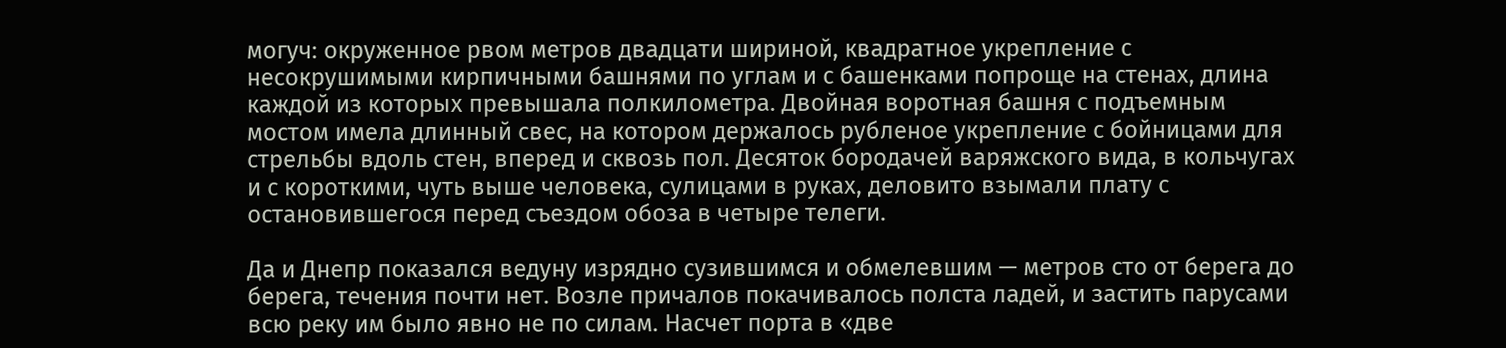могуч: окруженное рвом метров двадцати шириной, квадратное укрепление с несокрушимыми кирпичными башнями по углам и с башенками попроще на стенах, длина каждой из которых превышала полкилометра. Двойная воротная башня с подъемным мостом имела длинный свес, на котором держалось рубленое укрепление с бойницами для стрельбы вдоль стен, вперед и сквозь пол. Десяток бородачей варяжского вида, в кольчугах и с короткими, чуть выше человека, сулицами в руках, деловито взымали плату с остановившегося перед съездом обоза в четыре телеги.

Да и Днепр показался ведуну изрядно сузившимся и обмелевшим — метров сто от берега до берега, течения почти нет. Возле причалов покачивалось полста ладей, и застить парусами всю реку им было явно не по силам. Насчет порта в «две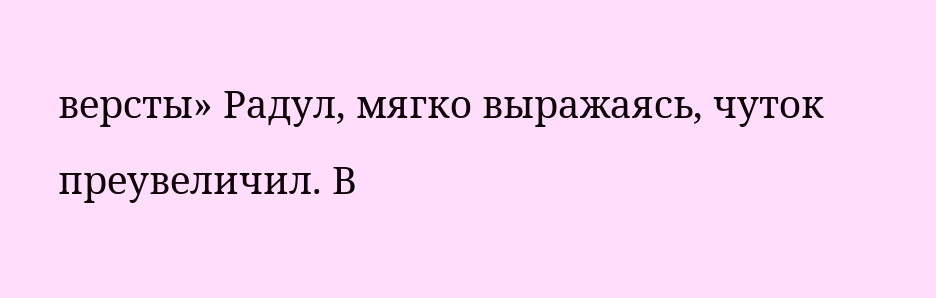версты» Радул, мягко выражаясь, чуток преувеличил. В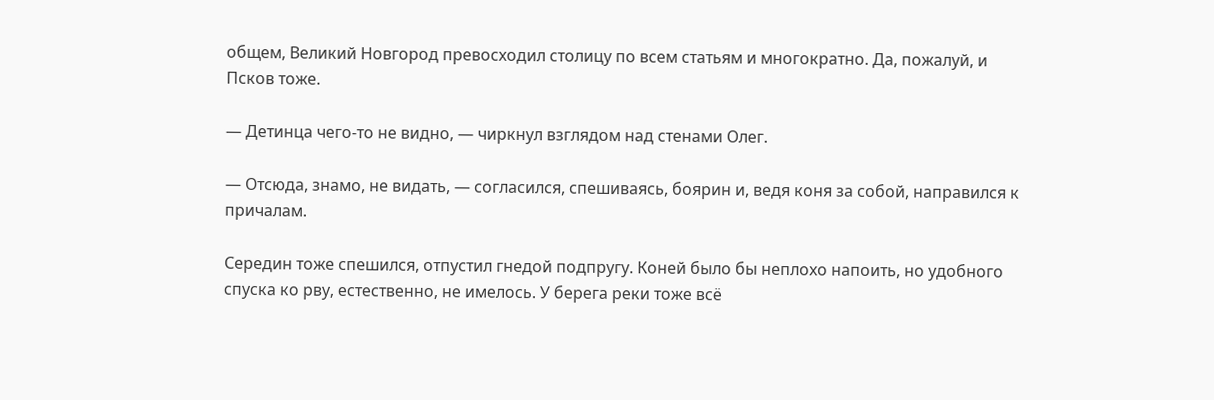общем, Великий Новгород превосходил столицу по всем статьям и многократно. Да, пожалуй, и Псков тоже.

— Детинца чего-то не видно, — чиркнул взглядом над стенами Олег.

— Отсюда, знамо, не видать, — согласился, спешиваясь, боярин и, ведя коня за собой, направился к причалам.

Середин тоже спешился, отпустил гнедой подпругу. Коней было бы неплохо напоить, но удобного спуска ко рву, естественно, не имелось. У берега реки тоже всё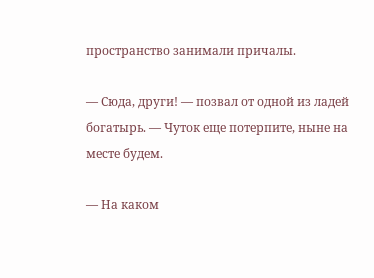пространство занимали причалы.

— Сюда, други! — позвал от одной из ладей богатырь. — Чуток еще потерпите, ныне на месте будем.

— На каком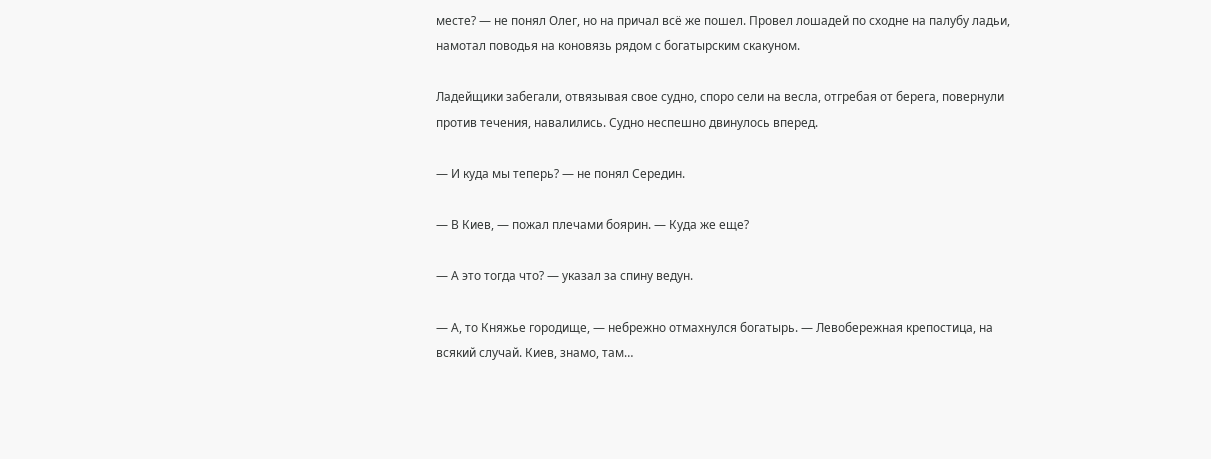месте? — не понял Олег, но на причал всё же пошел. Провел лошадей по сходне на палубу ладьи, намотал поводья на коновязь рядом с богатырским скакуном.

Ладейщики забегали, отвязывая свое судно, споро сели на весла, отгребая от берега, повернули против течения, навалились. Судно неспешно двинулось вперед.

— И куда мы теперь? — не понял Середин.

— В Киев, — пожал плечами боярин. — Куда же еще?

— А это тогда что? — указал за спину ведун.

— А, то Княжье городище, — небрежно отмахнулся богатырь. — Левобережная крепостица, на всякий случай. Киев, знамо, там…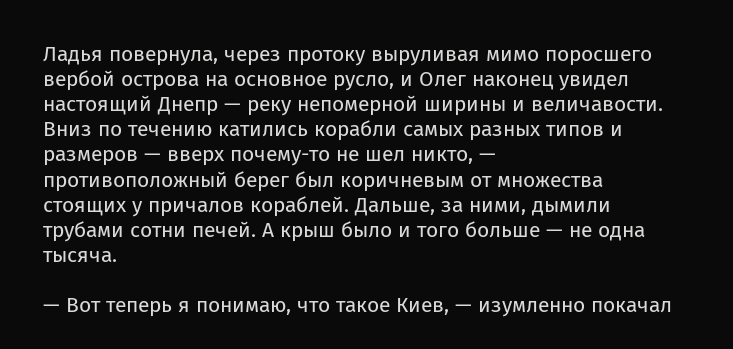Ладья повернула, через протоку выруливая мимо поросшего вербой острова на основное русло, и Олег наконец увидел настоящий Днепр — реку непомерной ширины и величавости. Вниз по течению катились корабли самых разных типов и размеров — вверх почему-то не шел никто, — противоположный берег был коричневым от множества стоящих у причалов кораблей. Дальше, за ними, дымили трубами сотни печей. А крыш было и того больше — не одна тысяча.

— Вот теперь я понимаю, что такое Киев, — изумленно покачал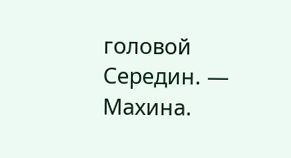головой Середин. — Махина.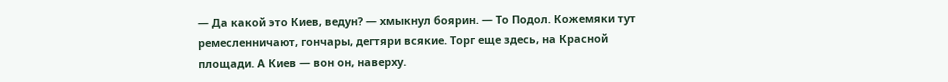— Да какой это Киев, ведун? — хмыкнул боярин. — То Подол. Кожемяки тут ремесленничают, гончары, дегтяри всякие. Торг еще здесь, на Красной площади. А Киев — вон он, наверху.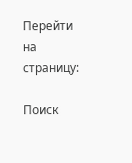Перейти на страницу:

Поиск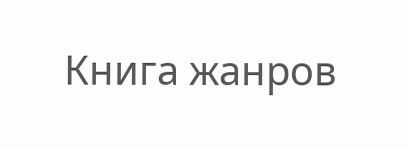Книга жанров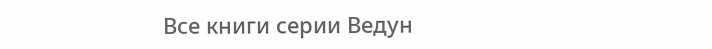Все книги серии Ведун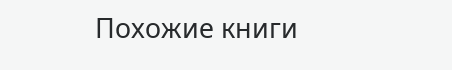Похожие книги